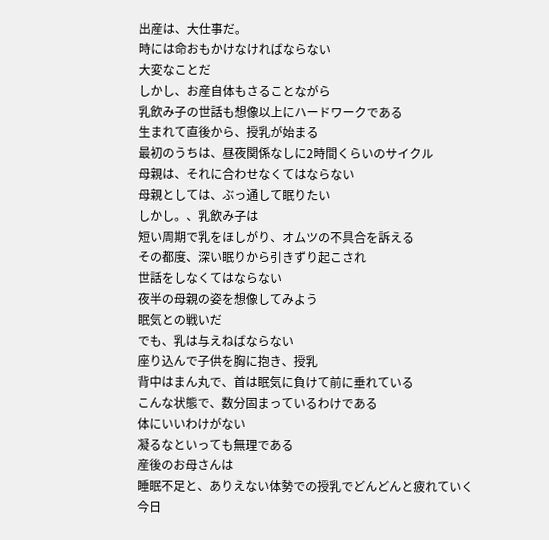出産は、大仕事だ。
時には命おもかけなければならない
大変なことだ
しかし、お産自体もさることながら
乳飲み子の世話も想像以上にハードワークである
生まれて直後から、授乳が始まる
最初のうちは、昼夜関係なしに2時間くらいのサイクル
母親は、それに合わせなくてはならない
母親としては、ぶっ通して眠りたい
しかし。、乳飲み子は
短い周期で乳をほしがり、オムツの不具合を訴える
その都度、深い眠りから引きずり起こされ
世話をしなくてはならない
夜半の母親の姿を想像してみよう
眠気との戦いだ
でも、乳は与えねばならない
座り込んで子供を胸に抱き、授乳
背中はまん丸で、首は眠気に負けて前に垂れている
こんな状態で、数分固まっているわけである
体にいいわけがない
凝るなといっても無理である
産後のお母さんは
睡眠不足と、ありえない体勢での授乳でどんどんと疲れていく
今日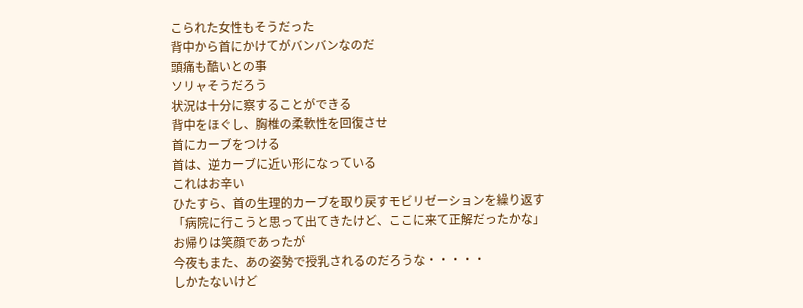こられた女性もそうだった
背中から首にかけてがバンバンなのだ
頭痛も酷いとの事
ソリャそうだろう
状況は十分に察することができる
背中をほぐし、胸椎の柔軟性を回復させ
首にカーブをつける
首は、逆カーブに近い形になっている
これはお辛い
ひたすら、首の生理的カーブを取り戻すモビリゼーションを繰り返す
「病院に行こうと思って出てきたけど、ここに来て正解だったかな」
お帰りは笑顔であったが
今夜もまた、あの姿勢で授乳されるのだろうな・・・・・
しかたないけど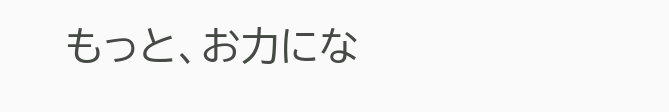もっと、お力にな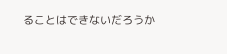ることはできないだろうか